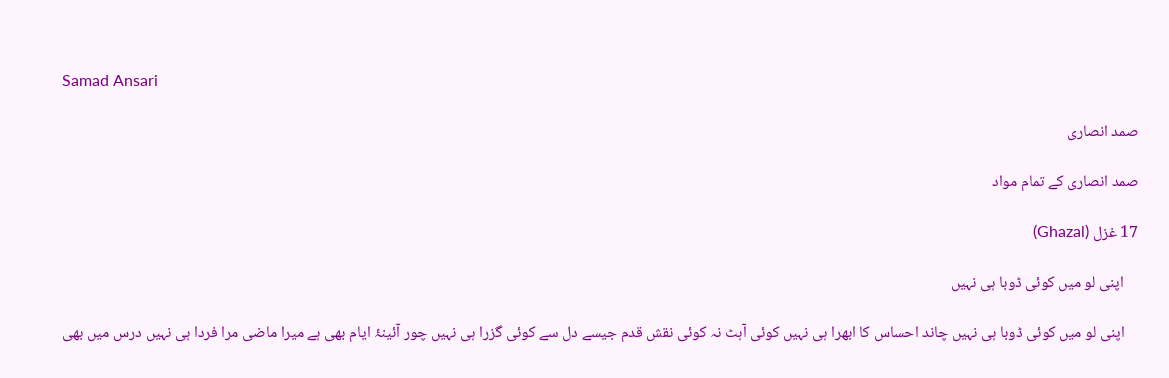Samad Ansari

صمد انصاری

صمد انصاری کے تمام مواد

17 غزل (Ghazal)

    اپنی لو میں کوئی ڈوبا ہی نہیں

    اپنی لو میں کوئی ڈوبا ہی نہیں چاند احساس کا ابھرا ہی نہیں کوئی آہٹ نہ کوئی نقش قدم جیسے دل سے کوئی گزرا ہی نہیں چور آئینۂ ایام بھی ہے میرا ماضی مرا فردا ہی نہیں درس میں بھی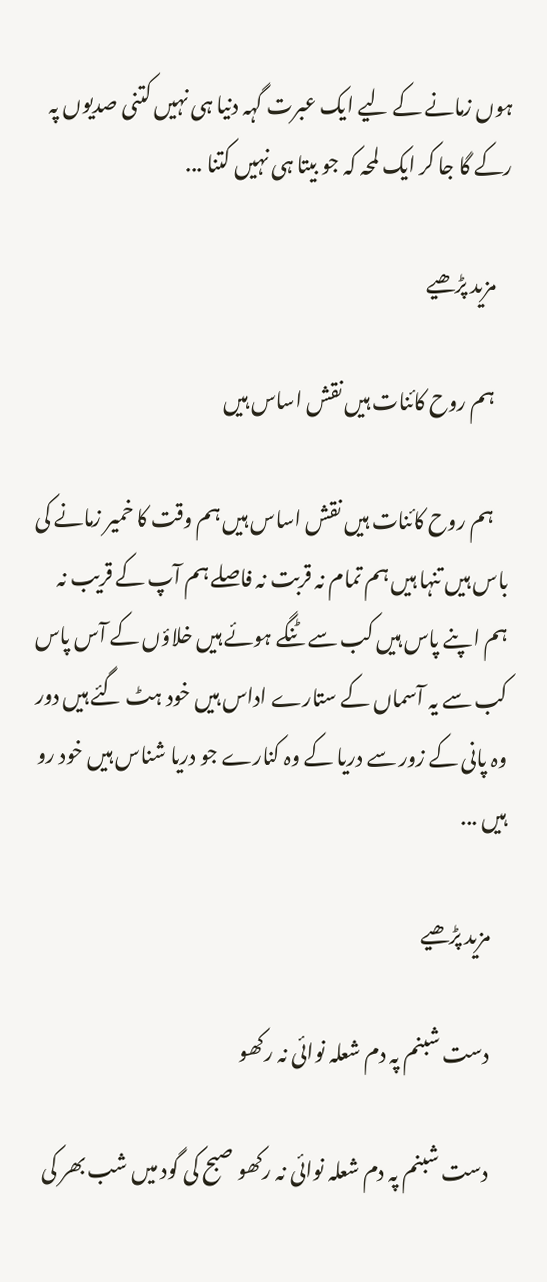ہوں زمانے کے لیے ایک عبرت گہہ دنیا ہی نہیں کتنی صدیوں پہ رکے گا جا کر ایک لمحہ کہ جو بیتا ہی نہیں کتنا ...

    مزید پڑھیے

    ہم روح کائنات ہیں نقش اساس ہیں

    ہم روح کائنات ہیں نقش اساس ہیں ہم وقت کا خمیر زمانے کی باس ہیں تنہا ہیں ہم تمام نہ قربت نہ فاصلے ہم آپ کے قریب نہ ہم اپنے پاس ہیں کب سے ٹنگے ہوئے ہیں خلاؤں کے آس پاس کب سے یہ آسماں کے ستارے اداس ہیں خود ہٹ گئے ہیں دور وہ پانی کے زور سے دریا کے وہ کنارے جو دریا شناس ہیں خود رو ہیں ...

    مزید پڑھیے

    دست شبنم پہ دم شعلہ نوائی نہ رکھو

    دست شبنم پہ دم شعلہ نوائی نہ رکھو صبح کی گود میں شب بھر کی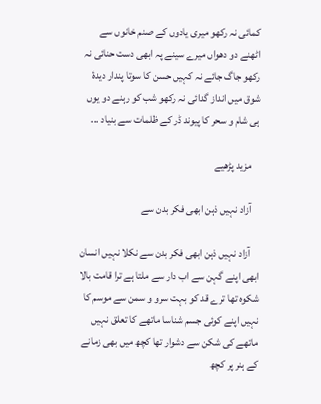کمائی نہ رکھو میری یادوں کے صنم خانوں سے اٹھنے دو دھواں میرے سینے پہ ابھی دست حنائی نہ رکھو جاگ جائے نہ کہیں حسن کا سوتا پندار دیدۂ شوق میں انداز گدائی نہ رکھو شب کو رہنے دو یوں ہی شام و سحر کا پیوند ڈر کے ظلمات سے بنیاد ...

    مزید پڑھیے

    آزاد نہیں ذہن ابھی فکر بدن سے

    آزاد نہیں ذہن ابھی فکر بدن سے نکلا نہیں انسان ابھی اپنے گہن سے اب دار سے ملتا ہے ترا قامت بالا شکوہ تھا ترے قد کو بہت سرو و سمن سے موسم کا نہیں اپنے کوئی جسم شناسا ماتھے کا تعلق نہیں ماتھے کی شکن سے دشوار تھا کچھ میں بھی زمانے کے ہنر پر کچھ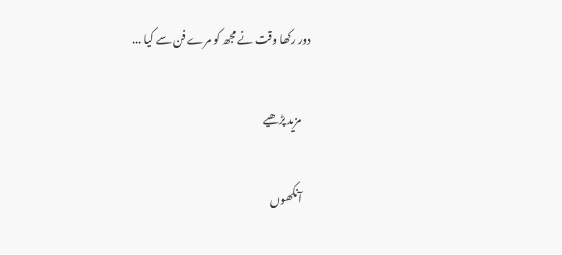دور رکھا وقت نے مجھ کو مرے فن سے کیا ...

    مزید پڑھیے

    آنکھوں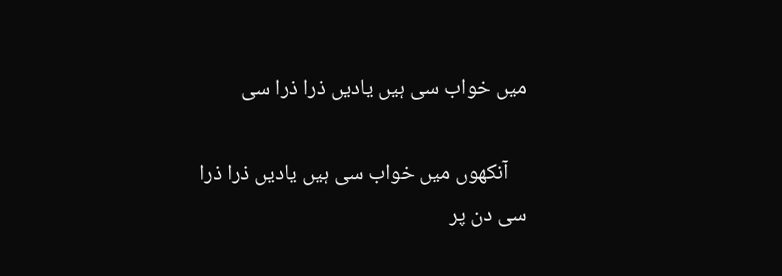میں خواب سی ہیں یادیں ذرا ذرا سی

    آنکھوں میں خواب سی ہیں یادیں ذرا ذرا سی دن پر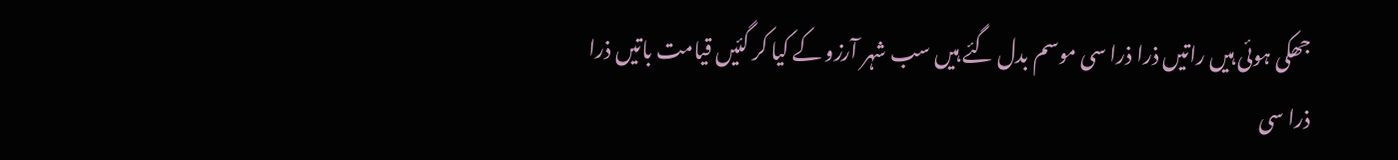جھکی ہوئی ہیں راتیں ذرا ذرا سی موسم بدل گئے ہیں سب شہر آرزو کے کیا کر گئیں قیامت باتیں ذرا ذرا سی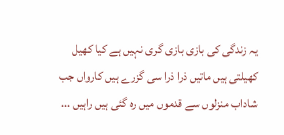یہ زندگی کی بازی بازی گری نہیں ہے کیا کھیل کھیلتی ہیں ماتیں ذرا ذرا سی گزرے ہیں کارواں جب شاداب منزلوں سے قدموں میں رہ گئی ہیں راہیں ...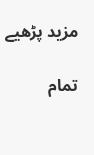مزید پڑھیے

تمام